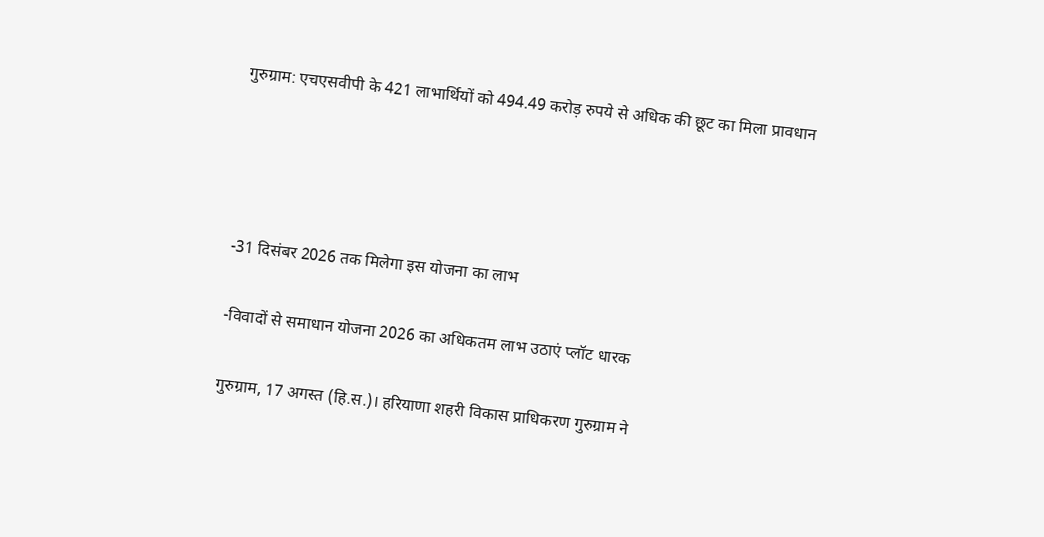गुरुग्राम: एचएसवीपी के 421 लाभार्थियों को 494.49 करोड़ रुपये से अधिक की छूट का मिला प्रावधान




-31 दिसंबर 2026 तक मिलेगा इस योजना का लाभ

-विवादों से समाधान योजना 2026 का अधिकतम लाभ उठाएं प्लॉट धारक

गुरुग्राम, 17 अगस्त (हि.स.)। हरियाणा शहरी विकास प्राधिकरण गुरुग्राम ने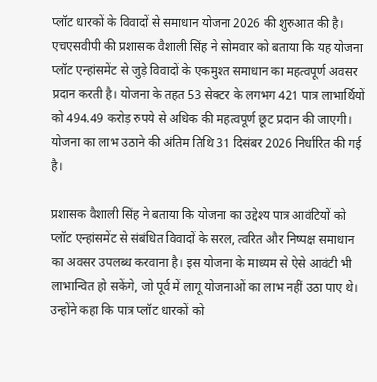प्लॉट धारकों के विवादों से समाधान योजना 2026 की शुरुआत की है। एचएसवीपी की प्रशासक वैशाली सिंह ने सोमवार को बताया कि यह योजना प्लॉट एन्हांसमेंट से जुड़े विवादों के एकमुश्त समाधान का महत्वपूर्ण अवसर प्रदान करती है। योजना के तहत 53 सेक्टर के लगभग 421 पात्र लाभार्थियों को 494.49 करोड़ रुपये से अधिक की महत्वपूर्ण छूट प्रदान की जाएगी। योजना का लाभ उठाने की अंतिम तिथि 31 दिसंबर 2026 निर्धारित की गई है।

प्रशासक वैशाली सिंह ने बताया कि योजना का उद्देश्य पात्र आवंटियों को प्लॉट एन्हांसमेंट से संबंधित विवादों के सरल, त्वरित और निष्पक्ष समाधान का अवसर उपलब्ध करवाना है। इस योजना के माध्यम से ऐसे आवंटी भी लाभान्वित हो सकेंगे, जो पूर्व में लागू योजनाओं का लाभ नहीं उठा पाए थे। उन्होंने कहा कि पात्र प्लॉट धारकों को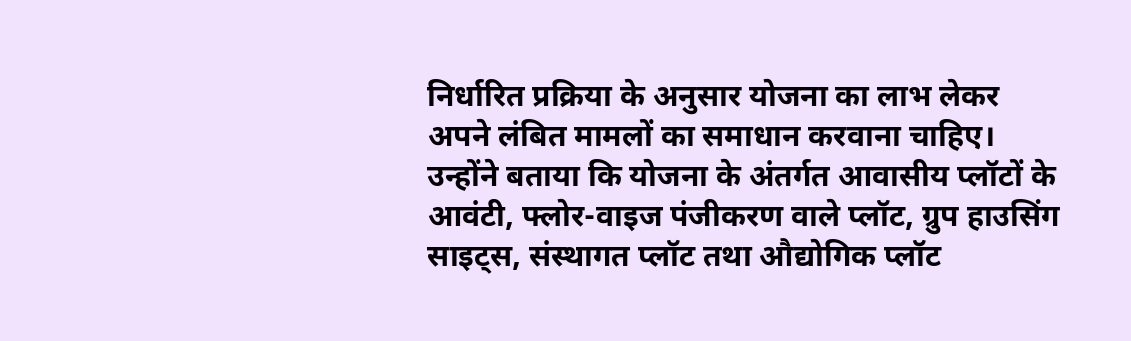निर्धारित प्रक्रिया के अनुसार योजना का लाभ लेकर अपने लंबित मामलों का समाधान करवाना चाहिए। उन्होंने बताया कि योजना के अंतर्गत आवासीय प्लॉटों के आवंटी, फ्लोर-वाइज पंजीकरण वाले प्लॉट, ग्रुप हाउसिंग साइट्स, संस्थागत प्लॉट तथा औद्योगिक प्लॉट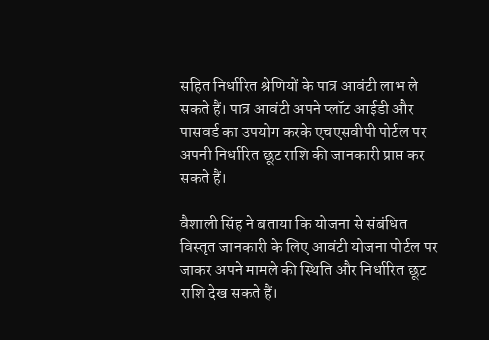सहित निर्धारित श्रेणियों के पात्र आवंटी लाभ ले सकते हैं। पात्र आवंटी अपने प्लॉट आईडी और पासवर्ड का उपयोग करके एचएसवीपी पोर्टल पर अपनी निर्धारित छूट राशि की जानकारी प्राप्त कर सकते हैं।

वैशाली सिंह ने बताया कि योजना से संबंधित विस्तृत जानकारी के लिए आवंटी योजना पोर्टल पर जाकर अपने मामले की स्थिति और निर्धारित छूट राशि देख सकते हैं।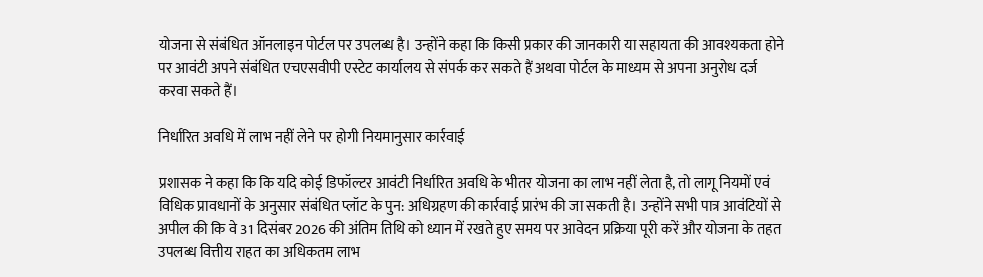योजना से संबंधित ऑनलाइन पोर्टल पर उपलब्ध है। उन्होंने कहा कि किसी प्रकार की जानकारी या सहायता की आवश्यकता होने पर आवंटी अपने संबंधित एचएसवीपी एस्टेट कार्यालय से संपर्क कर सकते हैं अथवा पोर्टल के माध्यम से अपना अनुरोध दर्ज करवा सकते हैं।

निर्धारित अवधि में लाभ नहीं लेने पर होगी नियमानुसार कार्रवाई

प्रशासक ने कहा कि कि यदि कोई डिफॉल्टर आवंटी निर्धारित अवधि के भीतर योजना का लाभ नहीं लेता है, तो लागू नियमों एवं विधिक प्रावधानों के अनुसार संबंधित प्लॉट के पुन: अधिग्रहण की कार्रवाई प्रारंभ की जा सकती है। उन्होंने सभी पात्र आवंटियों से अपील की कि वे 31 दिसंबर 2026 की अंतिम तिथि को ध्यान में रखते हुए समय पर आवेदन प्रक्रिया पूरी करें और योजना के तहत उपलब्ध वित्तीय राहत का अधिकतम लाभ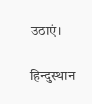उठाएं।

हिन्दुस्थान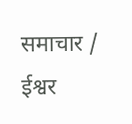समाचार / ईश्वर